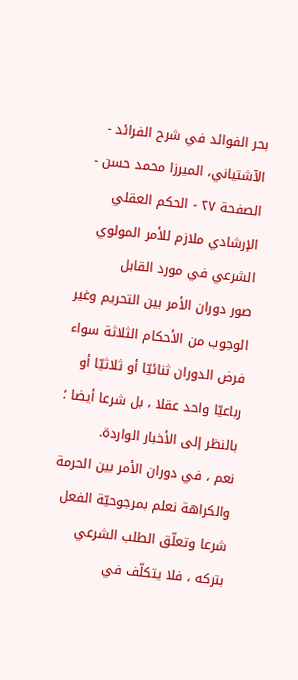بحر الفوائد في شرح الفرائد - الآشتياني، الميرزا محمد حسن - الصفحة ٢٧ - الحكم العقلي الإرشادي ملازم للأمر المولوي الشرعي في مورد القابل
صور دوران الأمر بين التحريم وغير الوجوب من الأحكام الثلاثة سواء فرض الدوران ثنائيّا أو ثلاثيّا أو رباعيّا واحد عقلا ، بل شرعا أيضا ؛ بالنظر إلى الأخبار الواردة.
نعم ، في دوران الأمر بين الحرمة والكراهة نعلم بمرجوحيّة الفعل شرعا وتعلّق الطلب الشرعي بتركه ، فلا يتكلّف في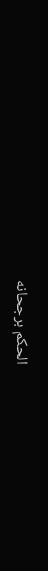الحكم برجحانه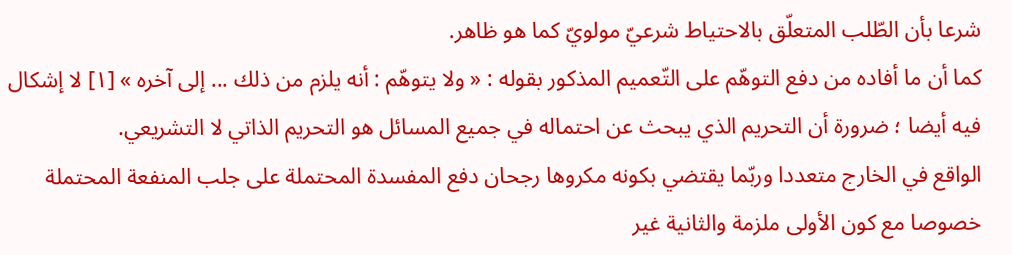شرعا بأن الطّلب المتعلّق بالاحتياط شرعيّ مولويّ كما هو ظاهر.
كما أن ما أفاده من دفع التوهّم على التّعميم المذكور بقوله : « ولا يتوهّم : أنه يلزم من ذلك ... إلى آخره » [١] لا إشكال فيه أيضا ؛ ضرورة أن التحريم الذي يبحث عن احتماله في جميع المسائل هو التحريم الذاتي لا التشريعي.
الواقع في الخارج متعددا وربّما يقتضي بكونه مكروها رجحان دفع المفسدة المحتملة على جلب المنفعة المحتملة خصوصا مع كون الأولى ملزمة والثانية غير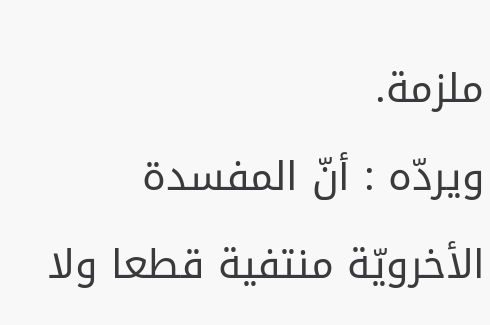ملزمة.
ويردّه : أنّ المفسدة الأخرويّة منتفية قطعا ولا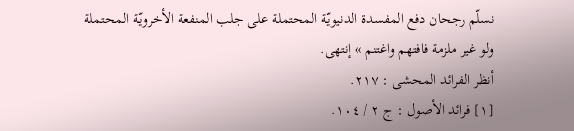نسلّم رجحان دفع المفسدة الدنيويّة المحتملة على جلب المنفعة الأخرويّة المحتملة ولو غير ملزمة فافتهم واغتنم » إنتهى.
أنظر الفرائد المحشى : ٢١٧.
[١] فرائد الأصول : ج ٢ / ١٠٤.